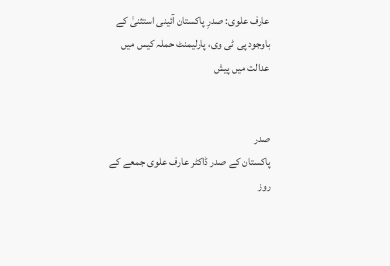عارف علوی: صدرِ پاکستان آئینی استثنیٰ کے باوجود پی ٹی وی، پارلیمنٹ حملہ کیس میں عدالت میں پیش


صدر
پاکستان کے صدر ڈاکٹر عارف علوی جمعے کے روز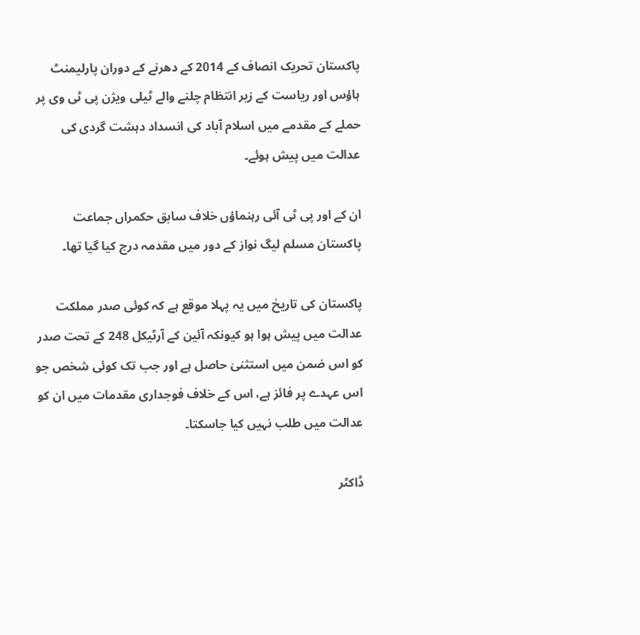پاکستان تحریک انصاف کے 2014 کے دھرنے کے دوران پارلیمنٹ ہاؤس اور ریاست کے زیر انتظام چلنے والے ٹیلی ویژن پی ٹی وی پر حملے کے مقدمے میں اسلام آباد کی انسداد دہشت گردی کی عدالت میں پیش ہوئے۔

ان کے اور پی ٹی آئی رہنماؤں خلاف سابق حکمراں جماعت پاکستان مسلم لیگ نواز کے دور میں مقدمہ درج کیا گیا تھا۔

پاکستان کی تاریخ میں یہ پہلا موقع ہے کہ کوئی صدر مملکت عدالت میں پیش ہوا ہو کیونکہ آئین کے آرٹیکل 248 کے تحت صدر کو اس ضمن میں استثنیٰ حاصل ہے اور جب تک کوئی شخص جو اس عہدے پر فائز ہے، اس کے خلاف فوجداری مقدمات میں ان کو عدالت میں طلب نہیں کیا جاسکتا۔

ڈاکٹر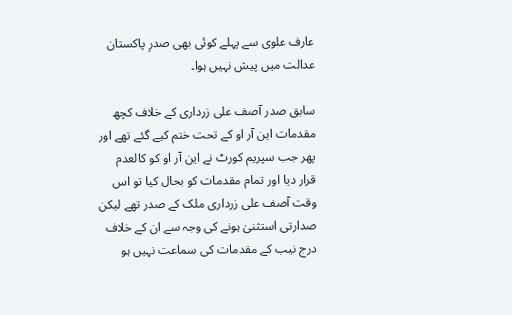عارف علوی سے پہلے کوئی بھی صدرِ پاکستان عدالت میں پیش نہیں ہوا۔

سابق صدر آصف علی زرداری کے خلاف کچھ مقدمات این آر او کے تحت ختم کیے گئے تھے اور پھر جب سپریم کورٹ نے این آر او کو کالعدم قرار دیا اور تمام مقدمات کو بحال کیا تو اس وقت آصف علی زرداری ملک کے صدر تھے لیکن صدارتی استثنیٰ ہونے کی وجہ سے ان کے خلاف درج نیب کے مقدمات کی سماعت نہیں ہو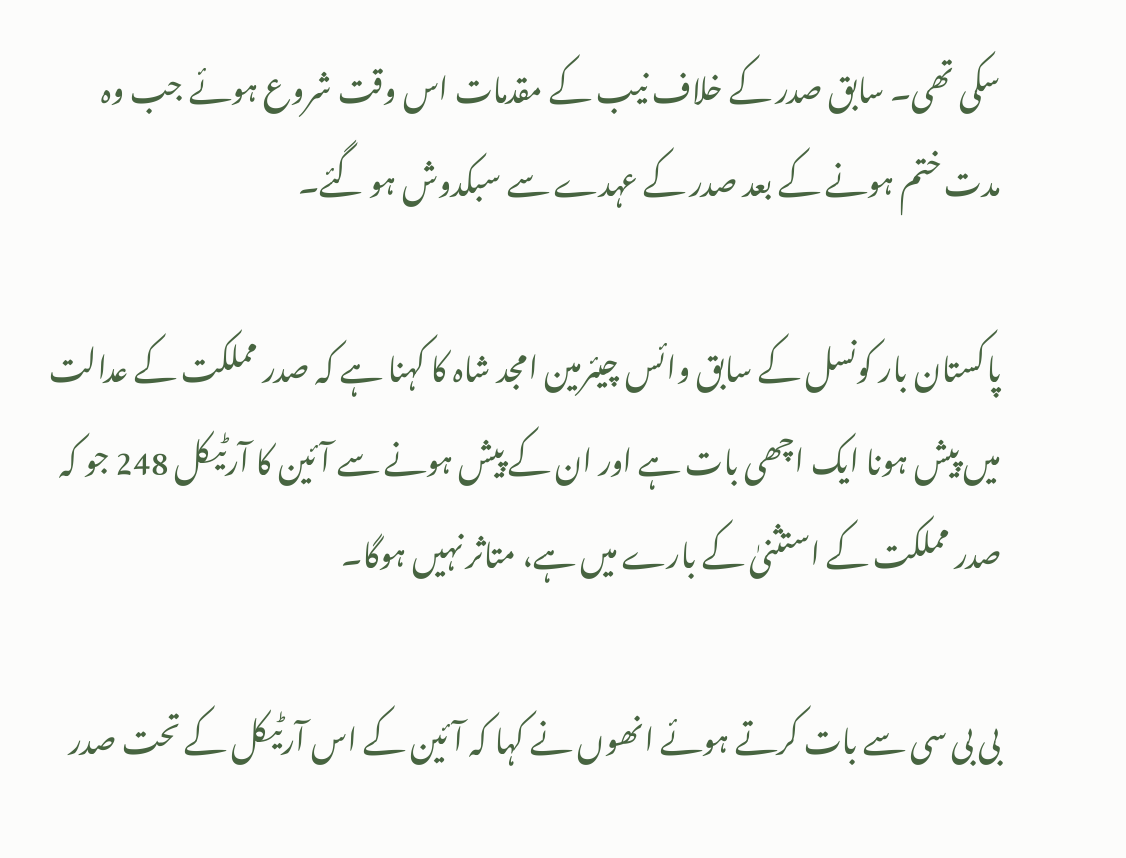سکی تھی۔ سابق صدر کے خلاف نیب کے مقدمات اس وقت شروع ہوئے جب وہ مدت ختم ہونے کے بعد صدر کے عہدے سے سبکدوش ہو گئے۔

پاکستان بار کونسل کے سابق وائس چیئرمین امجد شاہ کا کہنا ہے کہ صدر مملکت کے عدالت میں پیش ہونا ایک اچھی بات ہے اور ان کے پیش ہونے سے آئین کا آرٹیکل 248 جو کہ صدر مملکت کے استثنیٰ کے بارے میں ہے، متاثر نہیں ہوگا۔

بی بی سی سے بات کرتے ہوئے انھوں نے کہا کہ آئین کے اس آرٹیکل کے تحت صدر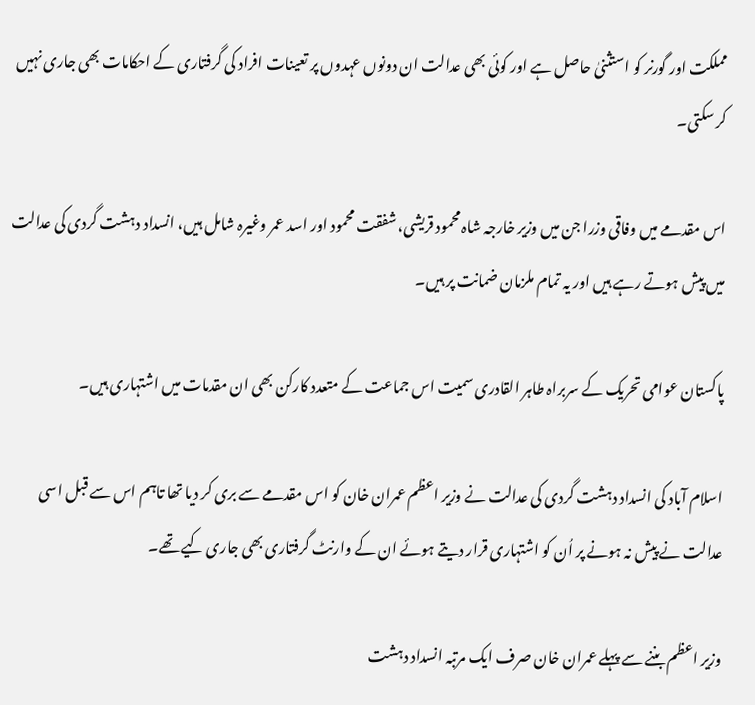مملکت اور گورنر کو استثنیٰ حاصل ہے اور کوئی بھی عدالت ان دونوں عہدوں پر تعینات افراد کی گرفتاری کے احکامات بھی جاری نہیں کر سکتی۔

اس مقدمے میں وفاقی وزرا جن میں وزیر خارجہ شاہ محمود قریشی، شفقت محمود اور اسد عمر وغیرہ شامل ہیں، انسداد دہشت گردی کی عدالت میں پیش ہوتے رہے ہیں اور یہ تمام ملزمان ضمانت پر ہیں۔

پاکستان عوامی تحریک کے سربراہ طاہر القادری سمیت اس جماعت کے متعدد کارکن بھی ان مقدمات میں اشتہاری ہیں۔

اسلام آباد کی انسداد دہشت گردی کی عدالت نے وزیر اعظم عمران خان کو اس مقدمے سے بری کر دیا تھا تاہم اس سے قبل اسی عدالت نے پیش نہ ہونے پر اُن کو اشتہاری قرار دیتے ہوئے ان کے وارنٹ گرفتاری بھی جاری کیے تھے۔

وزیر اعظم بننے سے پہلے عمران خان صرف ایک مرتبہ انسداد دہشت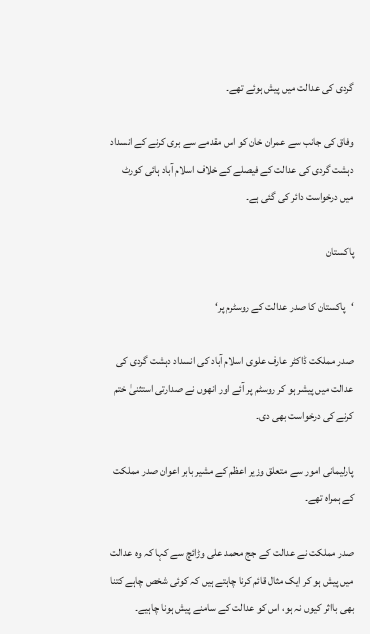گردی کی عدالت میں پیش ہوئے تھے۔

وفاق کی جانب سے عمران خان کو اس مقدمے سے بری کرنے کے انسداد دہشت گردی کی عدالت کے فیصلے کے خلاف اسلام آباد ہائی کورٹ میں درخواست دائر کی گئی ہے۔

پاکستان

‘پاکستان کا صدر عدالت کے روسٹرم پر‘

صدر مملکت ڈاکٹر عارف علوی اسلام آباد کی انسداد دہشت گردی کی عدالت میں پیشر ہو کر روسٹم پر آئے اور انھوں نے صدارتی استثنیٰ ختم کرنے کی درخواست بھی دی۔

پارلیمانی امور سے متعلق وزیر اعظم کے مشیر بابر اعوان صدر مملکت کے ہمراہ تھے۔

صدر مملکت نے عدالت کے جج محمد علی وڑائچ سے کہا کہ وہ عدالت میں پیش ہو کر ایک مثال قائم کرنا چاہتے ہیں کہ کوئی شخص چاہے کتنا بھی بااثر کیوں نہ ہو، اس کو عدالت کے سامنے پیش ہونا چاہیے۔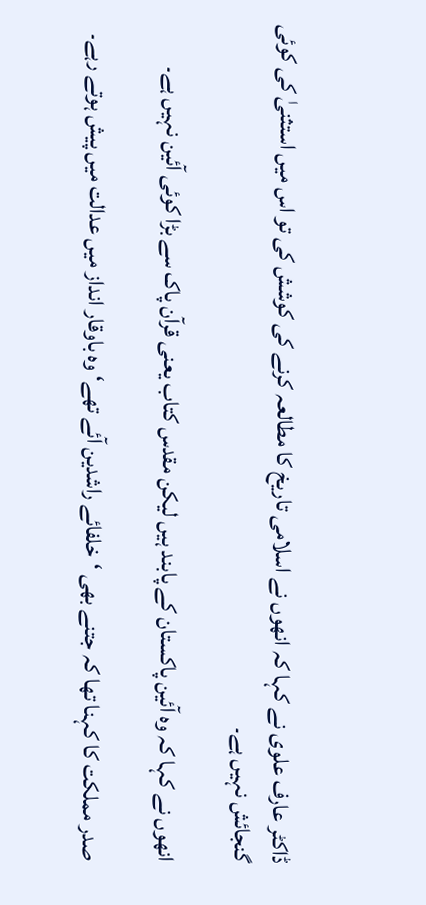ڈاکٹر عارف علوی نے کہا کہ انھوں نے اسلامی تاریخ کا مطالعہ کرنے کی کوشش کی تو اس میں استثنیٰ کی کوئی گنجائش نہیں ہے۔

انھوں نے کہا کہ وہ آئین پاکستان کے پابند ہیں لیکن مقدس کتاب یعنی قرآن پاک سے بڑا کوئی آئین نہیں ہے۔

صدر مملکت کا کہنا تھا کہ جتنے بھی ‘خلفائے راشدین آئے تھے‘ وہ باوقار انداز میں عدالت میں پیش ہوتے رہے۔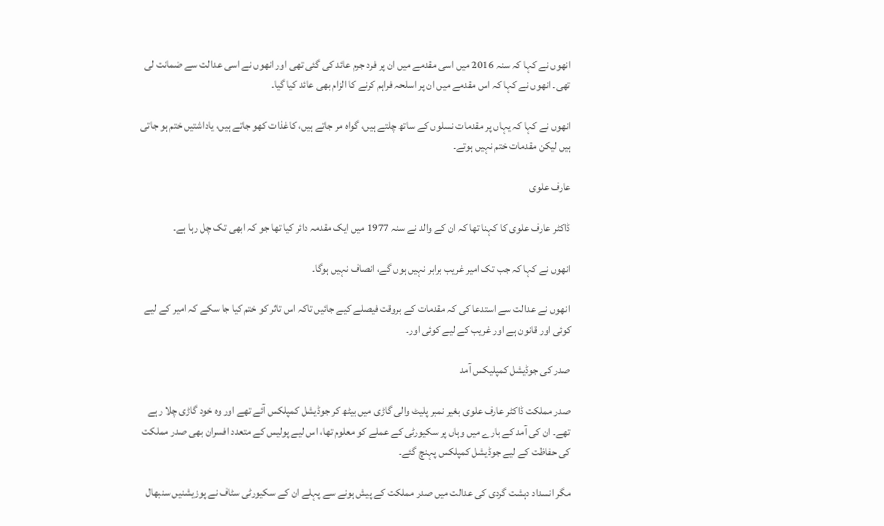انھوں نے کہا کہ سنہ 2016 میں اسی مقدمے میں ان پر فرد جرم عائد کی گئی تھی اور انھوں نے اسی عدالت سے ضمانت لی تھی۔ انھوں نے کہا کہ اس مقدمے میں ان پر اسلحہ فراہم کرنے کا الزام بھی عائد کیا گیا۔

انھوں نے کہا کہ یہاں پر مقدمات نسلوں کے ساتھ چلتے ہیں، گواہ مر جاتے ہیں، کاغذات کھو جاتے ہیں، یاداشتیں ختم ہو جاتی ہیں لیکن مقدمات ختم نہیں ہوتے۔

عارف علوی

ڈاکٹر عارف علوی کا کہنا تھا کہ ان کے والد نے سنہ 1977 میں ایک مقدمہ دائر کیا تھا جو کہ ابھی تک چل رہا ہے۔

انھوں نے کہا کہ جب تک امیر غریب برابر نہیں ہوں گے، انصاف نہیں ہوگا۔

انھوں نے عدالت سے استدعا کی کہ مقدمات کے بروقت فیصلے کیے جائیں تاکہ اس تاثر کو ختم کیا جا سکے کہ امیر کے لیے کوئی اور قانون ہے اور غریب کے لیے کوئی اور۔

صدر کی جوڈیشل کمپلیکس آمد

صدر مملکت ڈاکٹر عارف علوی بغیر نمبر پلیٹ والی گاڑی میں بیٹھ کر جوڈیشل کمپلکس آئے تھے اور وہ خود گاڑی چلا رہے تھے۔ ان کی آمد کے بارے میں وہاں پر سکیورٹی کے عملے کو معلوم تھا، اس لیے پولیس کے متعدد افسران بھی صدر مملکت کی حفاظت کے لیے جوڈیشل کمپلکس پہنچ گئے۔

مگر انسداد دہشت گردی کی عدالت میں صدر مملکت کے پیش ہونے سے پہلے ان کے سکیورٹی سٹاف نے پوزیشنیں سنبھال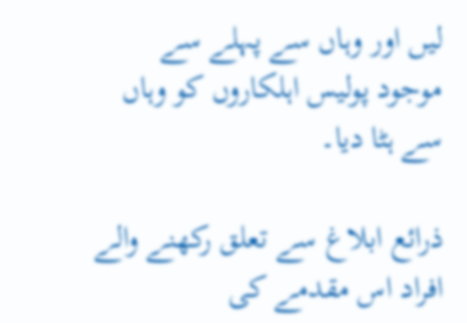لیں اور وہاں سے پہلے سے موجود پولیس اہلکاروں کو وہاں سے ہٹا دیا۔

ذرائع ابلاغ سے تعلق رکھنے والے افراد اس مقدمے کی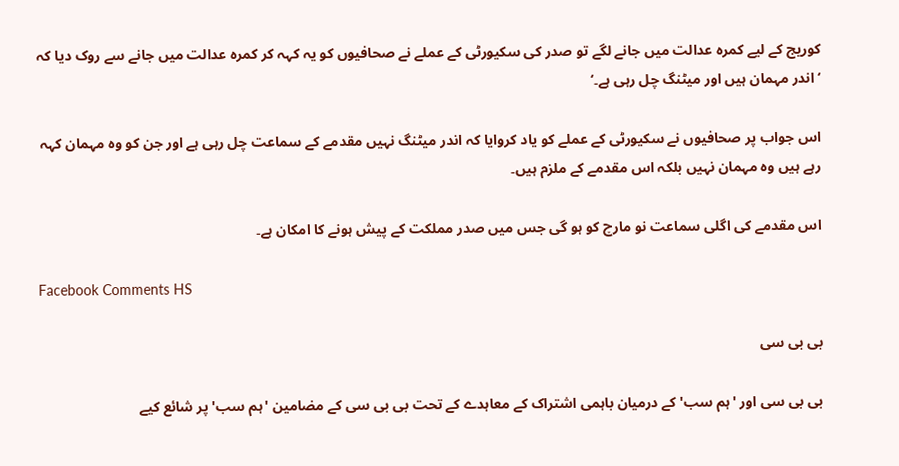کوریج کے لیے کمرہ عدالت میں جانے لگے تو صدر کی سکیورٹی کے عملے نے صحافیوں کو یہ کہہ کر کمرہ عدالت میں جانے سے روک دیا کہ ‘اندر مہمان ہیں اور میٹنگ چل رہی ہے۔‘

اس جواب پر صحافیوں نے سکیورٹی کے عملے کو یاد کروایا کہ اندر میٹنگ نہیں مقدمے کے سماعت چل رہی ہے اور جن کو وہ مہمان کہہ رہے ہیں وہ مہمان نہیں بلکہ اس مقدمے کے ملزم ہیں۔

اس مقدمے کی اگلی سماعت نو مارچ کو ہو گی جس میں صدر مملکت کے پیش ہونے کا امکان ہے۔

Facebook Comments HS

بی بی سی

بی بی سی اور 'ہم سب' کے درمیان باہمی اشتراک کے معاہدے کے تحت بی بی سی کے مضامین 'ہم سب' پر شائع کیے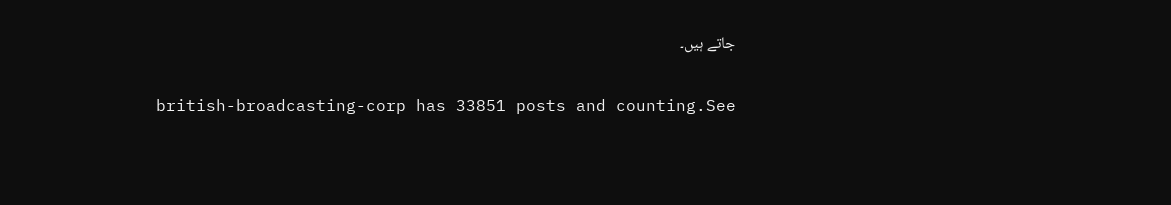جاتے ہیں۔

british-broadcasting-corp has 33851 posts and counting.See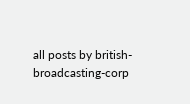all posts by british-broadcasting-corp